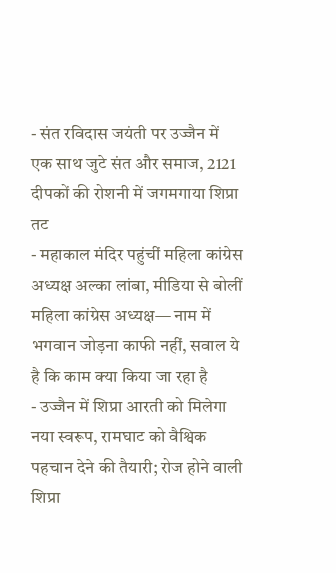- संत रविदास जयंती पर उज्जैन में एक साथ जुटे संत और समाज, 2121 दीपकों की रोशनी में जगमगाया शिप्रा तट
- महाकाल मंदिर पहुंचीं महिला कांग्रेस अध्यक्ष अल्का लांबा, मीडिया से बोलीं महिला कांग्रेस अध्यक्ष— नाम में भगवान जोड़ना काफी नहीं, सवाल ये है कि काम क्या किया जा रहा है
- उज्जैन में शिप्रा आरती को मिलेगा नया स्वरूप, रामघाट को वैश्विक पहचान देने की तैयारी; रोज होने वाली शिप्रा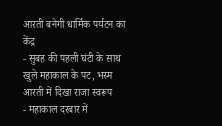आरती बनेगी धार्मिक पर्यटन का केंद्र
- सुबह की पहली घंटी के साथ खुले महाकाल के पट, भस्म आरती में दिखा राजा स्वरूप
- महाकाल दरबार में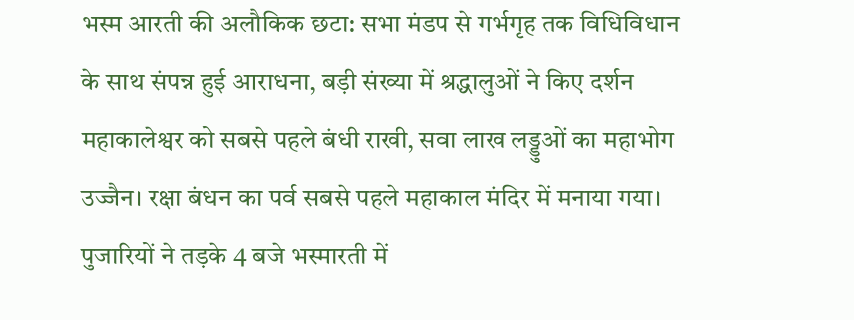भस्म आरती की अलौकिक छटा: सभा मंडप से गर्भगृह तक विधिविधान के साथ संपन्न हुई आराधना, बड़ी संख्या में श्रद्धालुओं ने किए दर्शन
महाकालेश्वर को सबसे पहले बंधी राखी, सवा लाख लड्डुओं का महाभोग
उज्जैन। रक्षा बंधन का पर्व सबसे पहले महाकाल मंदिर में मनाया गया। पुजारियों ने तड़के 4 बजे भस्मारती में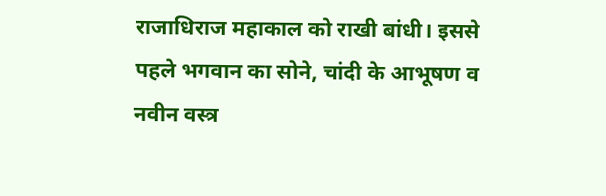राजाधिराज महाकाल को राखी बांधी। इससे पहले भगवान का सोने, चांदी के आभूषण व नवीन वस्त्र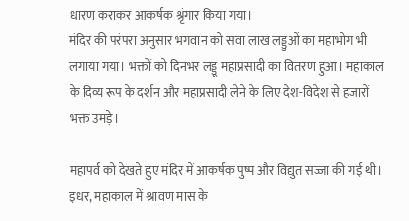धारण कराकर आकर्षक श्रृंगार किया गया।
मंदिर की परंपरा अनुसार भगवान को सवा लाख लड्डुओं का महाभोग भी लगाया गया। भक्तों को दिनभर लड्डू महाप्रसादी का वितरण हुआ। महाकाल के दिव्य रूप के दर्शन और महाप्रसादी लेने के लिए देश-विदेश से हजारों भक्त उमड़े।

महापर्व को देखते हुए मंदिर में आकर्षक पुष्प और विद्युत सज्जा की गई थी। इधर, महाकाल में श्रावण मास के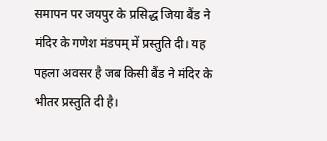समापन पर जयपुर के प्रसिद्ध जिया बैंड ने मंदिर के गणेश मंडपम् में प्रस्तुति दी। यह पहला अवसर है जब किसी बैंड ने मंदिर के भीतर प्रस्तुति दी है।